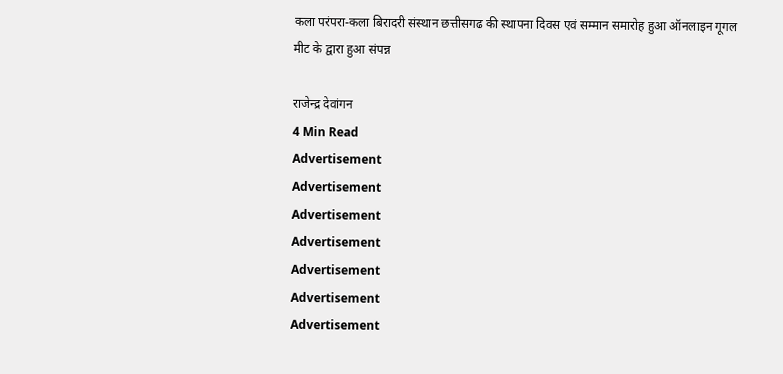कला परंपरा-कला बिरादरी संस्थान छत्तीसगढ की स्थापना दिवस एवं सम्मान समारोह हुआ ऑनलाइन गूगल मीट के द्वारा हुआ संपन्न

राजेन्द्र देवांगन
4 Min Read
Advertisement
Advertisement
Advertisement
Advertisement
Advertisement
Advertisement
Advertisement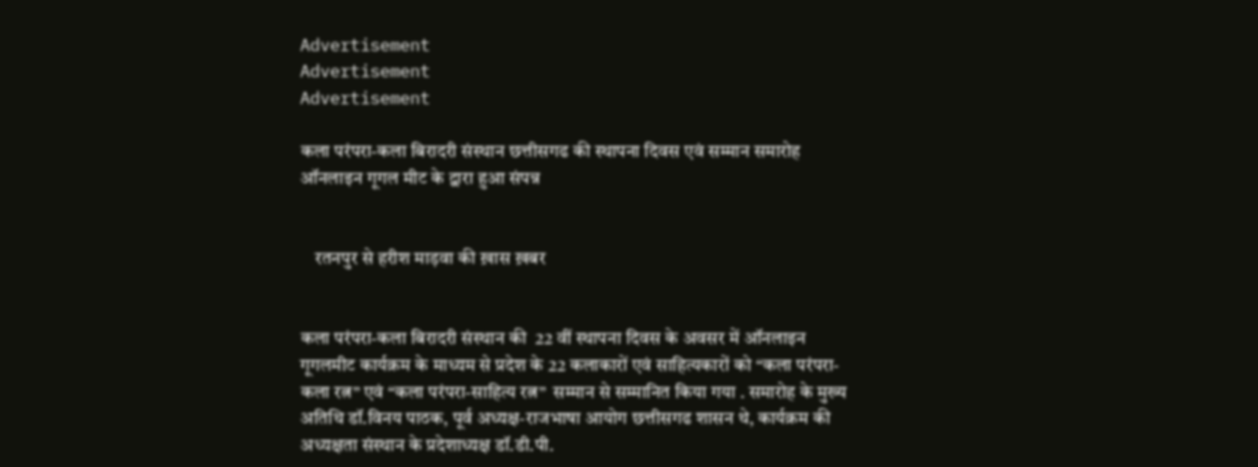Advertisement
Advertisement
Advertisement

कला परंपरा-कला बिरादरी संस्थान छत्तीसगढ की स्थापना दिवस एवं सम्मान समारोह ऑनलाइन गूगल मीट के द्वारा हुआ संपन्न


    रतनपुर से हरीश माड़वा की ख़ास ख़बर


कला परंपरा-कला बिरादरी संस्थान की  22 वीं स्थापना दिवस के अवसर में ऑनलाइन  गूगलमीट कार्यक्रम के माध्यम से प्रदेश के 22 कलाकारों एवं साहित्यकारों को “कला परंपरा-कला रत्न” एवं “कला परंपरा-साहित्य रत्न”  सम्मान से सम्मानित किया गया . समारोह के मुख्य अतिथि डॉ.विनय पाठक, पूर्व अध्यक्ष-राजभाषा आयोग छत्तीसगढ शासन थे, कार्यक्रम की अध्यक्षता संस्थान के प्रदेशाध्यक्ष डॉ.डी.पी.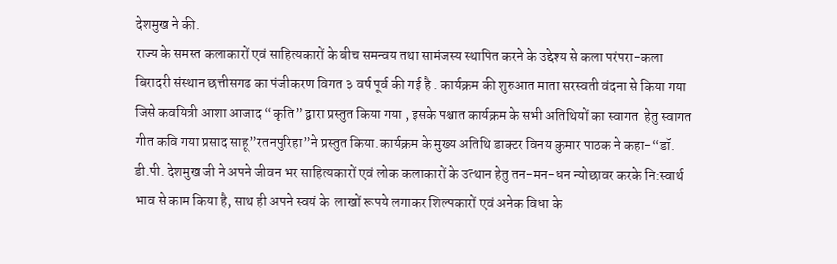देशमुख ने की.
राज्य के समस्त कलाकारों एवं साहित्यकारों के बीच समन्वय तथा सामंजस्य स्थापित करने के उद्देश्य से कला परंपरा-कला बिरादरी संस्थान छत्तीसगढ का पंजीकरण विगत ३ वर्ष पूर्व की गई है . कार्यक्रम की शुरुआत माता सरस्वती वंदना से किया गया जिसे कवयित्री आशा आजाद “कृति” द्वारा प्रस्तुत किया गया , इसके पश्चात कार्यक्रम के सभी अतिथियों का स्वागत  हेतु स्वागत गीत कवि गया प्रसाद साहू”रतनपुरिहा”ने प्रस्तुत किया.कार्यक्रम के मुख्य अतिथि डाक्टर विनय कुमार पाठक ने कहा-“डॉ. डी.पी. देशमुख जी ने अपने जीवन भर साहित्यकारों एवं लोक कलाकारों के उत्थान हेतु तन-मन-धन न्योछावर करके नि:स्वार्थ भाव से काम किया है, साथ ही अपने स्वयं के  लाखों रूपये लगाकर शिल्पकारों एवं अनेक विधा के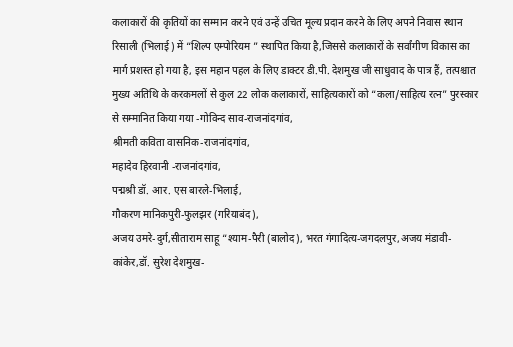कलाकारों की कृतियों का सम्मान करने एवं उन्हें उचित मूल्य प्रदान करने के लिए अपने निवास स्थान रिसाली (भिलाई) में “शिल्प एम्पोरियम ” स्थापित किया है,जिससे कलाकारों के सर्वांगीण विकास का मार्ग प्रशस्त हो गया है, इस महान पहल के लिए डाक्टर डी.पी. देशमुख जी साधुवाद के पात्र हैं, तत्पश्चात मुख्य अतिथि के करकमलों से कुल 22 लोक कलाकारों, साहित्यकारों को “कला/साहित्य रत्न” पुरस्कार से सम्मानित किया गया -गोविन्द साव-राजनांदगांव,
श्रीमती कविता वासनिक-राजनांदगांव,
महादेव हिरवानी -राजनांदगांव,
पद्मश्री डॉ. आर. एस बारले-भिलाई,
गौकरण मानिकपुरी-फुलझर (गरियाबंद),
अजय उमरे-दुर्ग,सीताराम साहू “श्याम-पैरी (बालोद), भरत गंगादित्य-जगदलपुर,अजय मंडावी-कांकेर,डॉ. सुरेश देशमुख-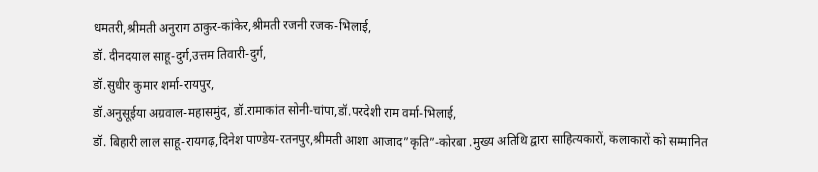धमतरी,श्रीमती अनुराग ठाकुर-कांकेर,श्रीमती रजनी रजक-भिलाई,
डॉ. दीनदयाल साहू-दुर्ग,उत्तम तिवारी-दुर्ग,
डॉ.सुधीर कुमार शर्मा-रायपुर,
डॉ.अनुसूईया अग्रवाल-महासमुंद, डॉ.रामाकांत सोनी-चांपा,डॉ.परदेशी राम वर्मा-भिलाई,
डॉ. बिहारी लाल साहू-रायगढ़,दिनेश पाण्डेय-रतनपुर,श्रीमती आशा आजाद”कृति”-कोरबा .मुख्य अतिथि द्वारा साहित्यकारों, कलाकारों को सम्मानित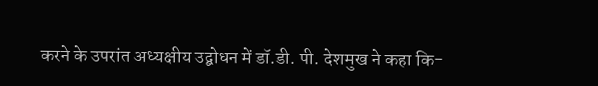करने के उपरांत अध्यक्षीय उद्बोधन में डॉ.डी. पी. देशमुख ने कहा कि-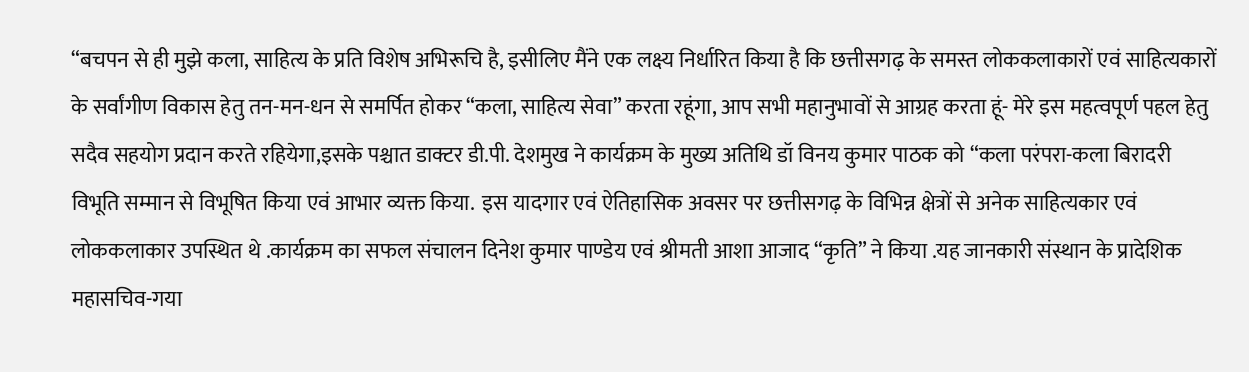“बचपन से ही मुझे कला, साहित्य के प्रति विशेष अभिरूचि है, इसीलिए मैंने एक लक्ष्य निर्धारित किया है कि छत्तीसगढ़ के समस्त लोककलाकारों एवं साहित्यकारों के सर्वांगीण विकास हेतु तन-मन-धन से समर्पित होकर “कला, साहित्य सेवा” करता रहूंगा, आप सभी महानुभावों से आग्रह करता हूं- मेरे इस महत्वपूर्ण पहल हेतु सदैव सहयोग प्रदान करते रहियेगा,इसके पश्चात डाक्टर डी.पी. देशमुख ने कार्यक्रम के मुख्य अतिथि डॉ विनय कुमार पाठक को “कला परंपरा-कला बिरादरी विभूति सम्मान से विभूषित किया एवं आभार व्यक्त किया.  इस यादगार एवं ऐतिहासिक अवसर पर छत्तीसगढ़ के विभिन्न क्षेत्रों से अनेक साहित्यकार एवं लोककलाकार उपस्थित थे .कार्यक्रम का सफल संचालन दिनेश कुमार पाण्डेय एवं श्रीमती आशा आजाद “कृति” ने किया .यह जानकारी संस्थान के प्रादेशिक महासचिव-गया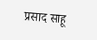प्रसाद साहू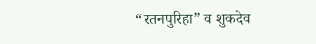“रतनपुरिहा” व शुकदेव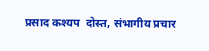प्रसाद कश्यप  दोस्त, संभागीय प्रचार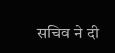सचिव ने दी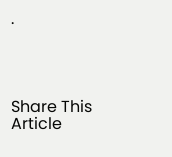.




Share This Article